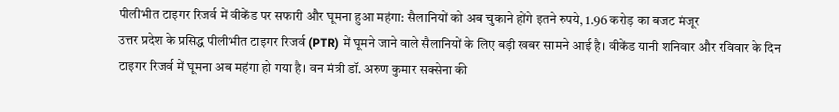पीलीभीत टाइगर रिजर्व में वीकेंड पर सफारी और घूमना हुआ महंगा: सैलानियों को अब चुकाने होंगे इतने रुपये, 1.96 करोड़ का बजट मंजूर
उत्तर प्रदेश के प्रसिद्ध पीलीभीत टाइगर रिजर्व (PTR) में घूमने जाने वाले सैलानियों के लिए बड़ी खबर सामने आई है। वीकेंड यानी शनिवार और रविवार के दिन टाइगर रिजर्व में घूमना अब महंगा हो गया है। वन मंत्री डॉ. अरुण कुमार सक्सेना की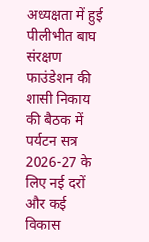अध्यक्षता में हुई पीलीभीत बाघ संरक्षण फाउंडेशन की शासी निकाय की बैठक में पर्यटन सत्र 2026-27 के लिए नई दरों और कई विकास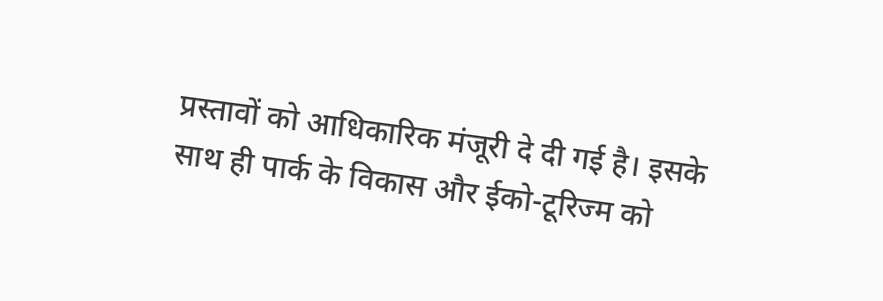प्रस्तावों को आधिकारिक मंजूरी दे दी गई है। इसके साथ ही पार्क के विकास और ईको-टूरिज्म को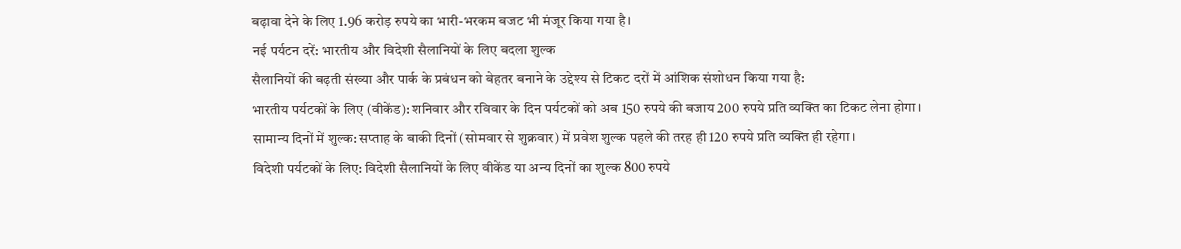बढ़ावा देने के लिए 1.96 करोड़ रुपये का भारी-भरकम बजट भी मंजूर किया गया है।
नई पर्यटन दरें: भारतीय और विदेशी सैलानियों के लिए बदला शुल्क
सैलानियों की बढ़ती संख्या और पार्क के प्रबंधन को बेहतर बनाने के उद्देश्य से टिकट दरों में आंशिक संशोधन किया गया है:
भारतीय पर्यटकों के लिए (वीकेंड): शनिवार और रविवार के दिन पर्यटकों को अब 150 रुपये की बजाय 200 रुपये प्रति व्यक्ति का टिकट लेना होगा।
सामान्य दिनों में शुल्क: सप्ताह के बाकी दिनों (सोमवार से शुक्रवार) में प्रवेश शुल्क पहले की तरह ही 120 रुपये प्रति व्यक्ति ही रहेगा।
विदेशी पर्यटकों के लिए: विदेशी सैलानियों के लिए वीकेंड या अन्य दिनों का शुल्क 800 रुपये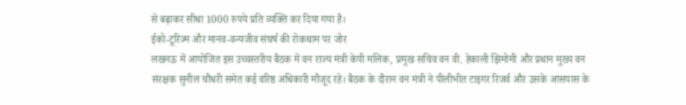से बढ़ाकर सीधा 1000 रुपये प्रति व्यक्ति कर दिया गया है।
ईको-टूरिज्म और मानव-वन्यजीव संघर्ष की रोकथाम पर जोर
लखनऊ में आयोजित इस उच्चस्तरीय बैठक में वन राज्य मंत्री केपी मलिक, प्रमुख सचिव वन वी. हेकाली झिमोमी और प्रधान मुख्य वन संरक्षक सुनील चौधरी समेत कई वरिष्ठ अधिकारी मौजूद रहे। बैठक के दौरान वन मंत्री ने पीलीभीत टाइगर रिजर्व और उसके आसपास के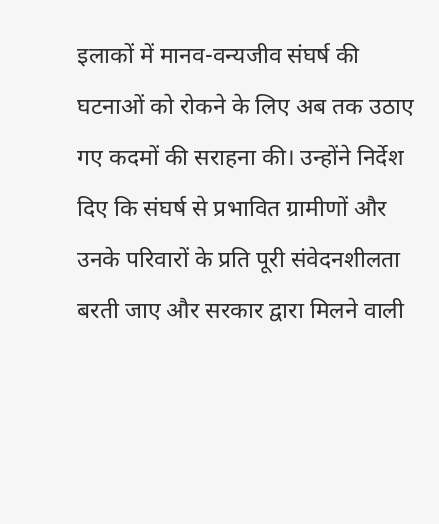इलाकों में मानव-वन्यजीव संघर्ष की घटनाओं को रोकने के लिए अब तक उठाए गए कदमों की सराहना की। उन्होंने निर्देश दिए कि संघर्ष से प्रभावित ग्रामीणों और उनके परिवारों के प्रति पूरी संवेदनशीलता बरती जाए और सरकार द्वारा मिलने वाली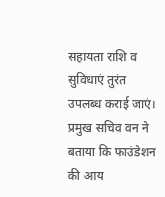सहायता राशि व सुविधाएं तुरंत उपलब्ध कराई जाएं।
प्रमुख सचिव वन ने बताया कि फाउंडेशन की आय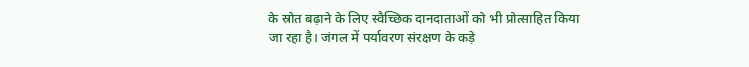के स्रोत बढ़ाने के लिए स्वैच्छिक दानदाताओं को भी प्रोत्साहित किया जा रहा है। जंगल में पर्यावरण संरक्षण के कड़े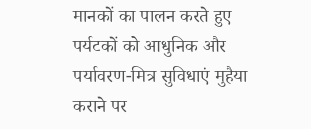मानकों का पालन करते हुए पर्यटकों को आधुनिक और पर्यावरण-मित्र सुविधाएं मुहैया कराने पर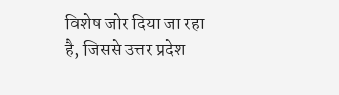विशेष जोर दिया जा रहा है, जिससे उत्तर प्रदेश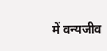में वन्यजीव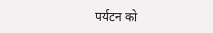पर्यटन को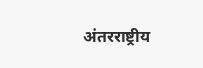अंतरराष्ट्रीय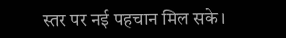स्तर पर नई पहचान मिल सके।